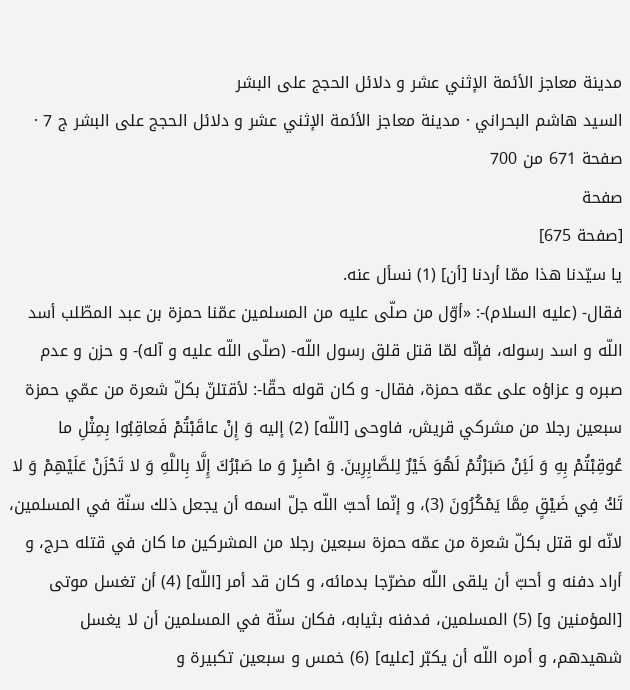مدينة معاجز الأئمة الإثني عشر و دلائل الحجج على البشر
السيد هاشم البحراني · مدينة معاجز الأئمة الإثني عشر و دلائل الحجج على البشر ج 7 · صفحة 671 من 700
صفحة
[صفحة 675]
يا سيّدنا هذا ممّا أردنا [أن] (1) نسأل عنه.
فقال- (عليه السلام)-: «أوّل من صلّى عليه من المسلمين عمّنا حمزة بن عبد المطّلب أسد اللّه و اسد رسوله، فإنّه لمّا قتل قلق رسول اللّه- (صلّى اللّه عليه و آله)- و حزن و عدم صبره و عزاؤه على عمّه حمزة، فقال- و كان قوله حقّا-: لأقتلنّ بكلّ شعرة من عمّي حمزة سبعين رجلا من مشركي قريش، فاوحى [اللّه] (2) إليه وَ إِنْ عاقَبْتُمْ فَعاقِبُوا بِمِثْلِ ما عُوقِبْتُمْ بِهِ وَ لَئِنْ صَبَرْتُمْ لَهُوَ خَيْرٌ لِلصَّابِرِينَ. وَ اصْبِرْ وَ ما صَبْرُكَ إِلَّا بِاللَّهِ وَ لا تَحْزَنْ عَلَيْهِمْ وَ لا تَكُ فِي ضَيْقٍ مِمَّا يَمْكُرُونَ (3)، و إنّما أحبّ اللّه جلّ اسمه أن يجعل ذلك سنّة في المسلمين، لانّه لو قتل بكلّ شعرة من عمّه حمزة سبعين رجلا من المشركين ما كان في قتله حرج، و أراد دفنه و أحبّ أن يلقى اللّه مضرّجا بدمائه، و كان قد أمر [اللّه] (4) أن تغسل موتى [المؤمنين و] (5) المسلمين، فدفنه بثيابه، فكان سنّة في المسلمين أن لا يغسل شهيدهم، و أمره اللّه أن يكبّر [عليه] (6) خمس و سبعين تكبيرة و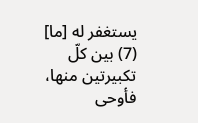يستغفر له [ما] (7) بين كلّ تكبيرتين منها، فأوحى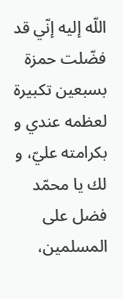اللّه إليه إنّي قد فضّلت حمزة بسبعين تكبيرة لعظمه عندي و بكرامته عليّ، و لك يا محمّد فضل على المسلمين،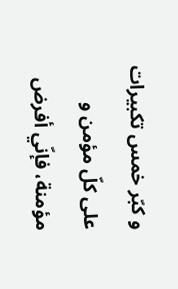و كبّر خمس تكبيرات على كلّ مؤمن و مؤمنة، فإنّي أفرض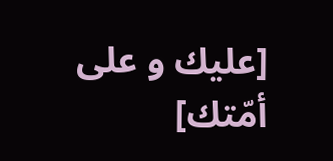[عليك و على أمّتك]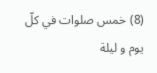(8) خمس صلوات في كلّ يوم و ليلة